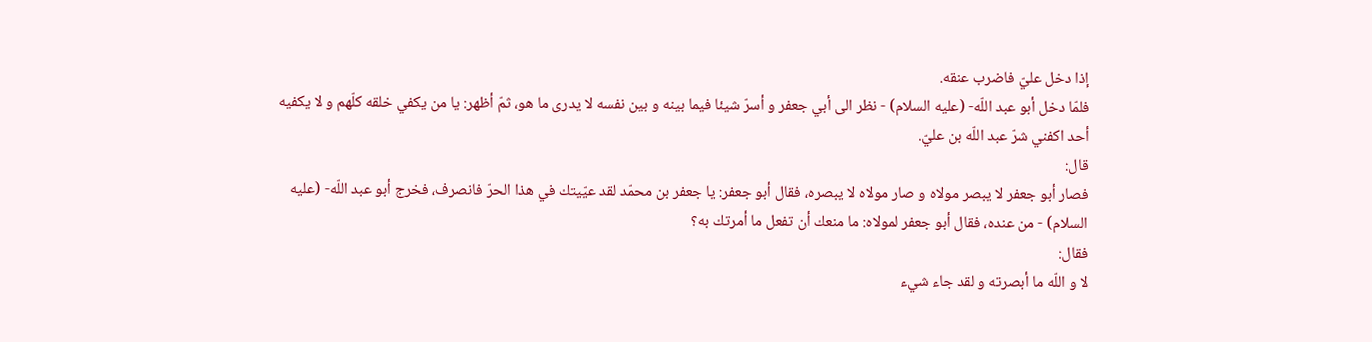إذا دخل عليّ فاضرب عنقه.
فلمّا دخل أبو عبد اللّه- (عليه السلام) - نظر الى أبي جعفر و أسرّ شيئا فيما بينه و بين نفسه لا يدرى ما هو، ثمّ أظهر: يا من يكفي خلقه كلّهم و لا يكفيه أحد اكفني شرّ عبد اللّه بن عليّ.
قال:
فصار أبو جعفر لا يبصر مولاه و صار مولاه لا يبصره، فقال أبو جعفر: يا جعفر بن محمّد لقد عيّيتك في هذا الحرّ فانصرف، فخرج أبو عبد اللّه- (عليه السلام) - من عنده، فقال أبو جعفر لمولاه: ما منعك أن تفعل ما أمرتك به؟
فقال:
لا و اللّه ما أبصرته و لقد جاء شيء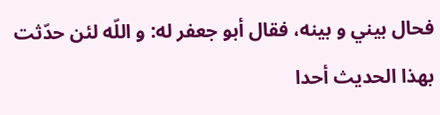فحال بيني و بينه، فقال أبو جعفر له: و اللّه لئن حدّثت بهذا الحديث أحدا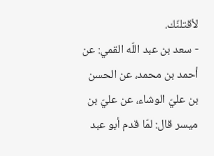لأقتلنّك.
- سعد بن عبد اللّه القمي: عن أحمد بن محمد، عن الحسن بن عليّ الوشاء، عن عليّ بن ميسر قال: لمّا قدم أبو عبد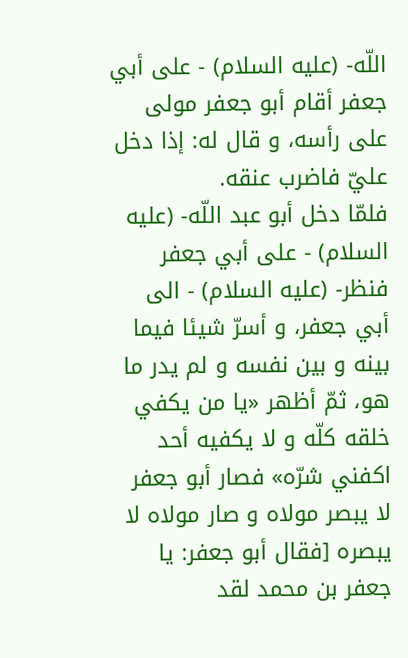اللّه- (عليه السلام) - على أبي جعفر أقام أبو جعفر مولى على رأسه، و قال له: إذا دخل عليّ فاضرب عنقه.
فلمّا دخل أبو عبد اللّه- (عليه السلام) - على أبي جعفر فنظر- (عليه السلام) - الى أبي جعفر، و أسرّ شيئا فيما بينه و بين نفسه و لم يدر ما هو، ثمّ أظهر «يا من يكفي خلقه كلّه و لا يكفيه أحد اكفني شرّه» فصار أبو جعفر لا يبصر مولاه و صار مولاه لا يبصره [فقال أبو جعفر: يا جعفر بن محمد لقد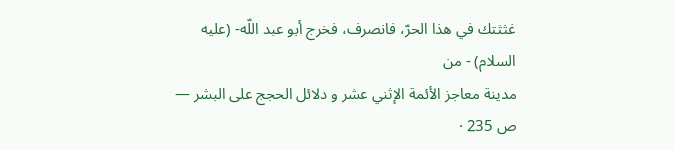غثثتك في هذا الحرّ، فانصرف، فخرج أبو عبد اللّه- (عليه السلام) - من
مدينة معاجز الأئمة الإثني عشر و دلائل الحجج على البشر — ص 235 ·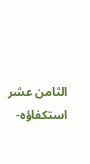الثامن عشر استكفاؤه-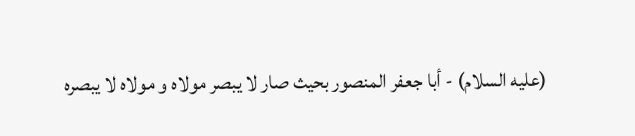(عليه السلام) - أبا جعفر المنصور بحيث صار لا يبصر مولاه و مولاه لا يبصره